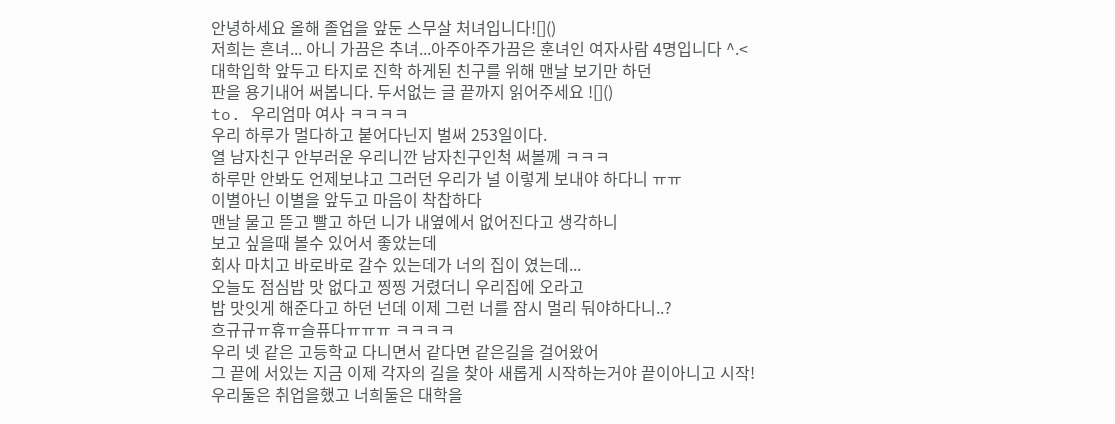안녕하세요 올해 졸업을 앞둔 스무살 처녀입니다![]()
저희는 흔녀... 아니 가끔은 추녀...아주아주가끔은 훈녀인 여자사람 4명입니다 ^.<
대학입학 앞두고 타지로 진학 하게된 친구를 위해 맨날 보기만 하던
판을 용기내어 써봅니다. 두서없는 글 끝까지 읽어주세요 ![]()
to. 우리엄마 여사 ㅋㅋㅋㅋ
우리 하루가 멀다하고 붙어다닌지 벌써 253일이다.
열 남자친구 안부러운 우리니깐 남자친구인척 써볼께 ㅋㅋㅋ
하루만 안봐도 언제보냐고 그러던 우리가 널 이렇게 보내야 하다니 ㅠㅠ
이별아닌 이별을 앞두고 마음이 착찹하다
맨날 물고 뜯고 빨고 하던 니가 내옆에서 없어진다고 생각하니
보고 싶을때 볼수 있어서 좋았는데
회사 마치고 바로바로 갈수 있는데가 너의 집이 였는데...
오늘도 점심밥 맛 없다고 찡찡 거렸더니 우리집에 오라고
밥 맛잇게 해준다고 하던 넌데 이제 그런 너를 잠시 멀리 둬야하다니..?
흐규규ㅠ휴ㅠ슬퓨다ㅠㅠㅠ ㅋㅋㅋㅋ
우리 넷 같은 고등학교 다니면서 같다면 같은길을 걸어왔어
그 끝에 서있는 지금 이제 각자의 길을 찾아 새롭게 시작하는거야 끝이아니고 시작!
우리둘은 취업을했고 너희둘은 대학을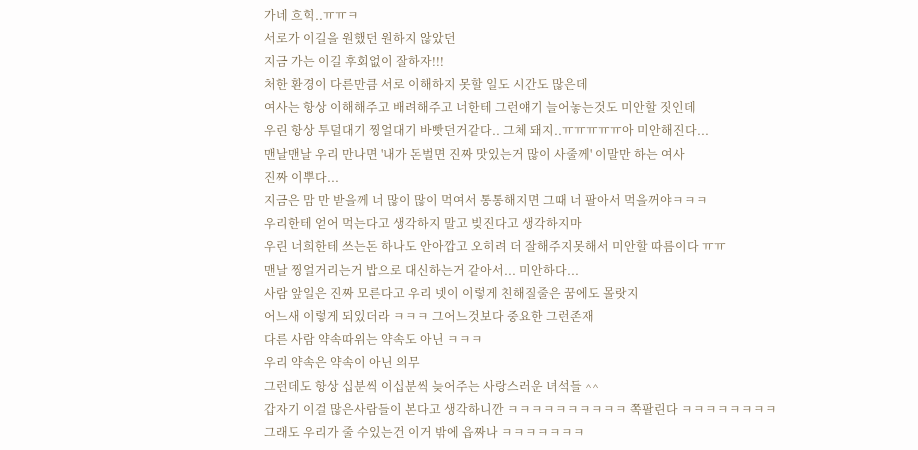가네 흐힉..ㅠㅠㅋ
서로가 이길을 원했던 원하지 않았던
지금 가는 이길 후회없이 잘하자!!!
처한 환경이 다른만큼 서로 이해하지 못할 일도 시간도 많은데
여사는 항상 이해해주고 배려해주고 너한테 그런얘기 늘어놓는것도 미안할 짓인데
우린 항상 투덜대기 찡얼대기 바빳던거같다.. 그체 돼지..ㅠㅠㅠㅠㅠ아 미안해진다...
맨날맨날 우리 만나면 '내가 돈벌면 진짜 맛있는거 많이 사줄께' 이말만 하는 여사
진짜 이뿌다...
지금은 맘 만 받을께 너 많이 많이 먹여서 통통해지면 그때 너 팔아서 먹을꺼야ㅋㅋㅋ
우리한테 얻어 먹는다고 생각하지 말고 빚진다고 생각하지마
우린 너희한테 쓰는돈 하나도 안아깝고 오히려 더 잘해주지못해서 미안할 따름이다 ㅠㅠ
맨날 찡얼거리는거 밥으로 대신하는거 같아서... 미안하다...
사람 앞일은 진짜 모른다고 우리 넷이 이렇게 친해질줄은 꿈에도 몰랏지
어느새 이렇게 되있더라 ㅋㅋㅋ 그어느것보다 중요한 그런존재
다른 사람 약속따위는 약속도 아닌 ㅋㅋㅋ
우리 약속은 약속이 아닌 의무
그런데도 항상 십분씩 이십분씩 늦어주는 사랑스러운 녀석들 ^^
갑자기 이걸 많은사람들이 본다고 생각하니깐 ㅋㅋㅋㅋㅋㅋㅋㅋㅋㅋ 쪽팔린다 ㅋㅋㅋㅋㅋㅋㅋㅋ
그래도 우리가 줄 수있는건 이거 밖에 읍짜나 ㅋㅋㅋㅋㅋㅋㅋ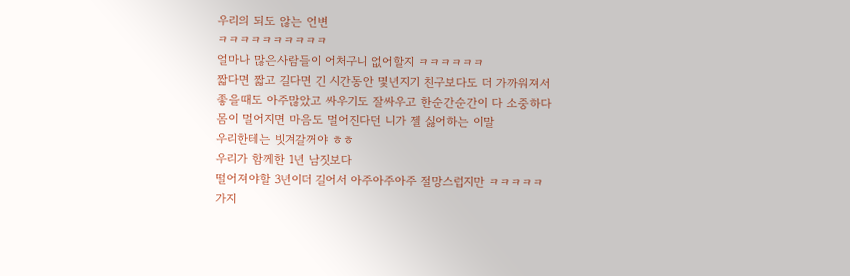우리의 되도 않는 언변
ㅋㅋㅋㅋㅋㅋㅋㅋㅋㅋ
얼마나 많은사람들이 어처구니 없어할지 ㅋㅋㅋㅋㅋㅋ
짧다면 짧고 길다면 긴 시간동안 몇년지기 친구보다도 더 가까워져서
좋을때도 아주많았고 싸우기도 잘싸우고 한순간순간이 다 소중하다
몸이 멀어지면 마음도 멀어진다던 니가 젤 싫어하는 이말
우리한테는 빗겨갈꺼야 ㅎㅎ
우리가 함께한 1년 남짓보다
떨어져야할 3년이더 길어서 아주아주아주 절망스럽지만 ㅋㅋㅋㅋㅋ
가지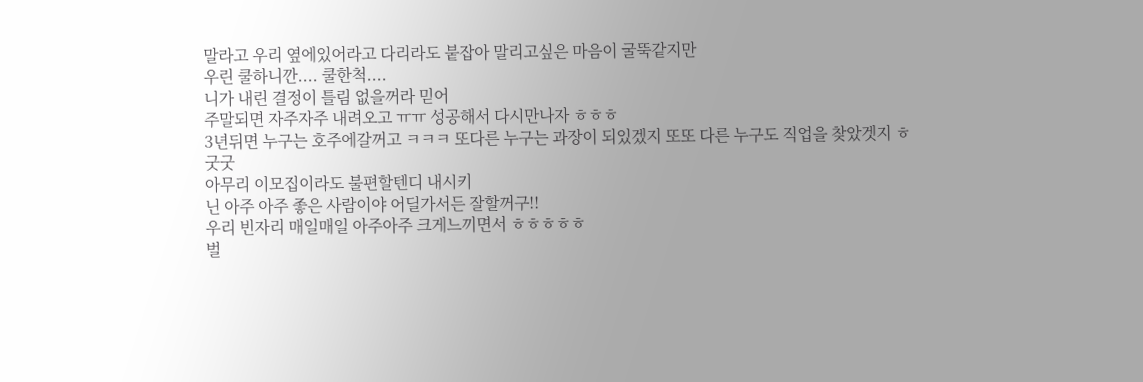말라고 우리 옆에있어라고 다리라도 붙잡아 말리고싶은 마음이 굴뚝같지만
우린 쿨하니깐.... 쿨한척....
니가 내린 결정이 틀림 없을꺼라 믿어
주말되면 자주자주 내려오고 ㅠㅠ 성공해서 다시만나자 ㅎㅎㅎ
3년뒤면 누구는 호주에갈꺼고 ㅋㅋㅋ 또다른 누구는 과장이 되있겠지 또또 다른 누구도 직업을 찾았겟지 ㅎ
굿굿
아무리 이모집이라도 불편할텐디 내시키
닌 아주 아주 좋은 사람이야 어딜가서든 잘할꺼구!!
우리 빈자리 매일매일 아주아주 크게느끼면서 ㅎㅎㅎㅎㅎ
벌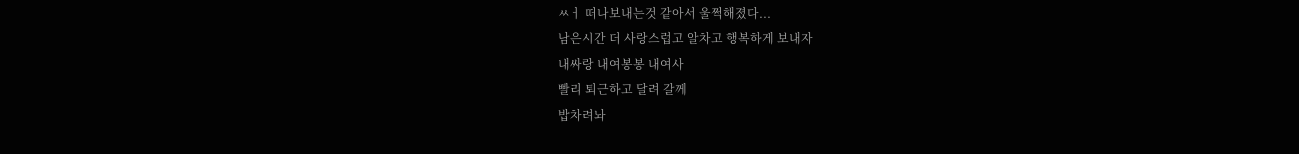ㅆㅓ 떠나보내는것 같아서 울쩍해졌다...
남은시간 더 사랑스럽고 알차고 행복하게 보내자
내싸랑 내여봉봉 내여사
빨리 퇴근하고 달려 갈께
밥차려놔